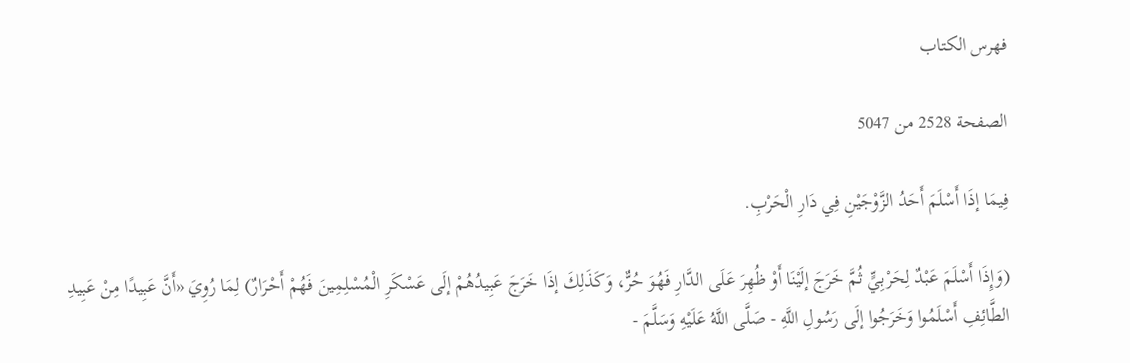فهرس الكتاب

الصفحة 2528 من 5047

فِيمَا إذَا أَسْلَمَ أَحَدُ الزَّوْجَيْنِ فِي دَارِ الْحَرْبِ.

(وَإِذَا أَسْلَمَ عَبْدٌ لِحَرْبِيٍّ ثُمَّ خَرَجَ إلَيْنَا أَوْ ظُهِرَ عَلَى الدَّارِ فَهُوَ حُرٌّ، وَكَذَلِكَ إذَا خَرَجَ عَبِيدُهُمْ إلَى عَسْكَرِ الْمُسْلِمِينَ فَهُمْ أَحْرَارٌ) لِمَا رُوِيَ «أَنَّ عَبِيدًا مِنْ عَبِيدِ الطَّائِفِ أَسْلَمُوا وَخَرَجُوا إلَى رَسُولِ اللَّهِ - صَلَّى اللَّهُ عَلَيْهِ وَسَلَّمَ -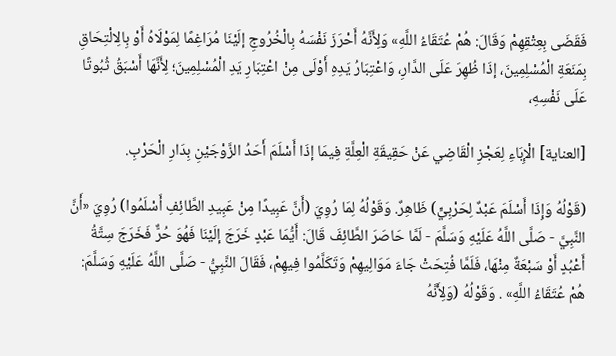فَقَضَى بِعِتْقِهِمْ وَقَالَ: هُمْ عُتَقَاءُ اللَّهِ» وَلِأَنَّهُ أَحْرَزَ نَفْسَهُ بِالْخُرُوجِ إلَيْنَا مُرَاغِمًا لِمَوْلَاهُ أَوْ بِالِالْتِحَاقِ بِمَنَعَةِ الْمُسْلِمِينَ، إذَا ظُهِرَ عَلَى الدَّارِ، وَاعْتِبَارُ يَدِهِ أَوْلَى مِنْ اعْتِبَارِ يَدِ الْمُسْلِمِينَ؛ لِأَنَّهَا أَسْبَقُ ثُبُوتًا عَلَى نَفْسِهِ،

[العناية] الْإِبَاءِ لِعَجْزِ الْقَاضِي عَنْ حَقِيقَةِ الْعِلَّةِ فِيمَا إذَا أَسْلَمَ أَحَدُ الزَّوْجَيْنِ بِدَارِ الْحَرْبِ.

(قَوْلُهُ وَإِذَا أَسْلَمَ عَبْدٌ لِحَرْبِيٍّ) ظَاهِرٌ. وَقَوْلُهُ لِمَا رُوِيَ (أَنَّ عَبِيدًا مِنْ عَبِيدِ الطَّائِفِ أَسْلَمُوا) رُوِيَ «أَنَّ النَّبِيَّ - صَلَّى اللَّهُ عَلَيْهِ وَسَلَّمَ - لَمَّا حَاصَرَ الطَّائِفَ قَالَ: أَيُّمَا عَبْدٍ خَرَجَ إلَيْنَا فَهُوَ حُرٌّ فَخَرَجَ سِتَّةُ أَعْبُدٍ أَوْ سَبْعَةٌ مِنْهَا، فَلَمَّا فُتِحَتْ جَاءَ مَوَالِيهِمْ وَتَكَلَّمُوا فِيهِمْ، فَقَالَ النَّبِيُّ - صَلَّى اللَّهُ عَلَيْهِ وَسَلَّمَ: هُمْ عُتَقَاءُ اللَّهِ» . وَقَوْلُهُ (وَلِأَنَّهُ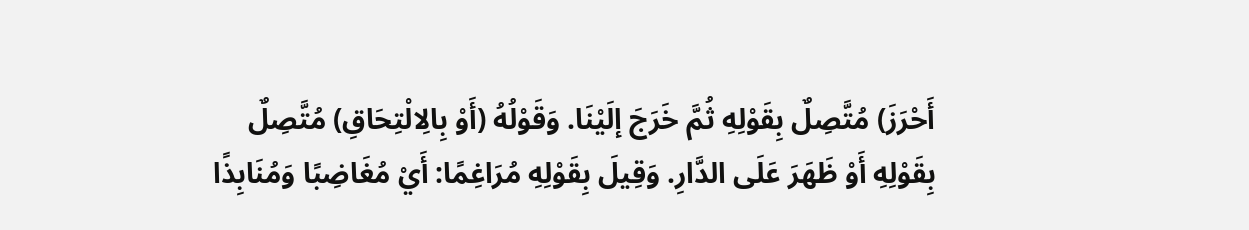أَحْرَزَ) مُتَّصِلٌ بِقَوْلِهِ ثُمَّ خَرَجَ إلَيْنَا. وَقَوْلُهُ (أَوْ بِالِالْتِحَاقِ) مُتَّصِلٌ بِقَوْلِهِ أَوْ ظَهَرَ عَلَى الدَّارِ. وَقِيلَ بِقَوْلِهِ مُرَاغِمًا: أَيْ مُغَاضِبًا وَمُنَابِذًا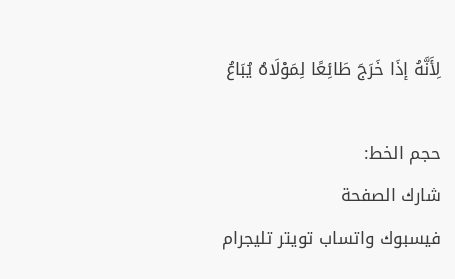لِأَنَّهُ إذَا خَرَجَ طَائِعًا لِمَوْلَاهُ يُبَاعُ

حجم الخط:
شارك الصفحة
فيسبوك واتساب تويتر تليجرام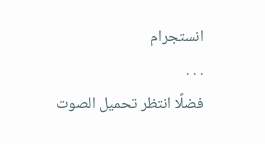انستجرام
. . .
فضلًا انتظر تحميل الصوت